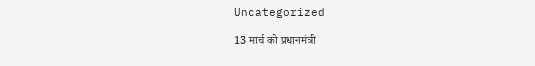Uncategorized

13 मार्च को प्रधानमंत्री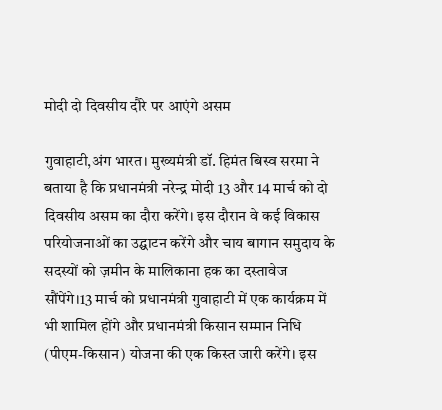मोदी दो दिवसीय दौरे पर आएंगे असम

गुवाहाटी,अंग भारत। मुख्यमंत्री डॉ. हिमंत बिस्व सरमा ने बताया है कि प्रधानमंत्री नरेन्द्र मोदी 13 और 14 मार्च को दो दिवसीय असम का दौरा करेंगे। इस दौरान वे कई विकास परियोजनाओं का उद्घाटन करेंगे और चाय बागान समुदाय के सदस्यों को ज़मीन के मालिकाना हक का दस्तावेज सौंपेंगे।13 मार्च को प्रधानमंत्री गुवाहाटी में एक कार्यक्रम में भी शामिल होंगे और प्रधानमंत्री किसान सम्मान निधि (पीएम-किसान) योजना की एक किस्त जारी करेंगे। इस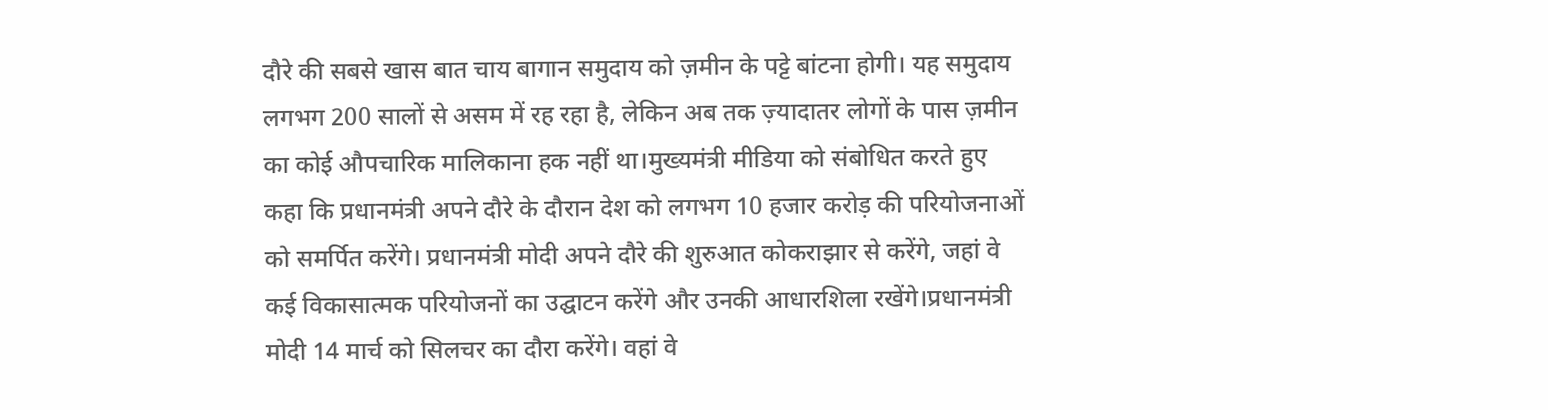दौरे की सबसे खास बात चाय बागान समुदाय को ज़मीन के पट्टे बांटना होगी। यह समुदाय लगभग 200 सालों से असम में रह रहा है, लेकिन अब तक ज़्यादातर लोगों के पास ज़मीन का कोई औपचारिक मालिकाना हक नहीं था।मुख्यमंत्री मीडिया को संबोधित करते हुए कहा कि प्रधानमंत्री अपने दौरे के दौरान देश को लगभग 10 हजार करोड़ की परियोजनाओं को समर्पित करेंगे। प्रधानमंत्री मोदी अपने दौरे की शुरुआत कोकराझार से करेंगे, जहां वे कई विकासात्मक परियोजनों का उद्घाटन करेंगे और उनकी आधारशिला रखेंगे।प्रधानमंत्री मोदी 14 मार्च को सिलचर का दौरा करेंगे। वहां वे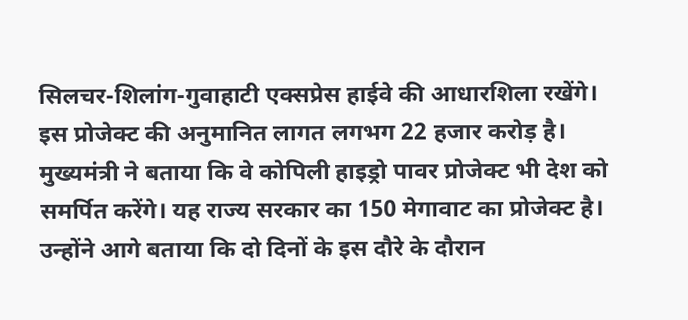सिलचर-शिलांग-गुवाहाटी एक्सप्रेस हाईवे की आधारशिला रखेंगे। इस प्रोजेक्ट की अनुमानित लागत लगभग 22 हजार करोड़ है। मुख्यमंत्री ने बताया कि वे कोपिली हाइड्रो पावर प्रोजेक्ट भी देश को समर्पित करेंगे। यह राज्य सरकार का 150 मेगावाट का प्रोजेक्ट है। उन्होंने आगे बताया कि दो दिनों के इस दौरे के दौरान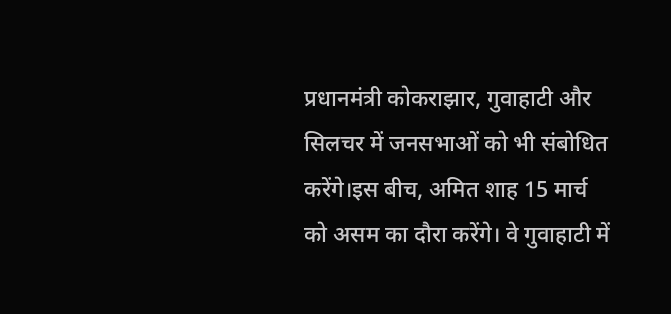प्रधानमंत्री कोकराझार, गुवाहाटी और सिलचर में जनसभाओं को भी संबोधित करेंगे।इस बीच, अमित शाह 15 मार्च को असम का दौरा करेंगे। वे गुवाहाटी में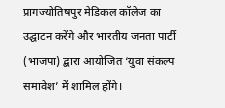प्रागज्योतिषपुर मेडिकल कॉलेज का उद्घाटन करेंगे और भारतीय जनता पार्टी (भाजपा) द्बारा आयोजित ‘युवा संकल्प समावेश’ में शामिल होंगे।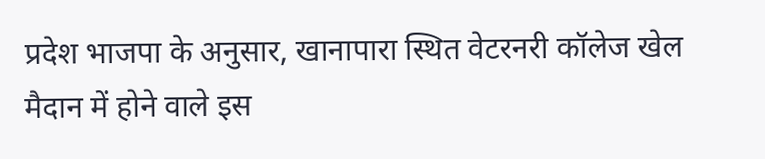प्रदेश भाजपा के अनुसार, खानापारा स्थित वेटरनरी कॉलेज खेल मैदान में होने वाले इस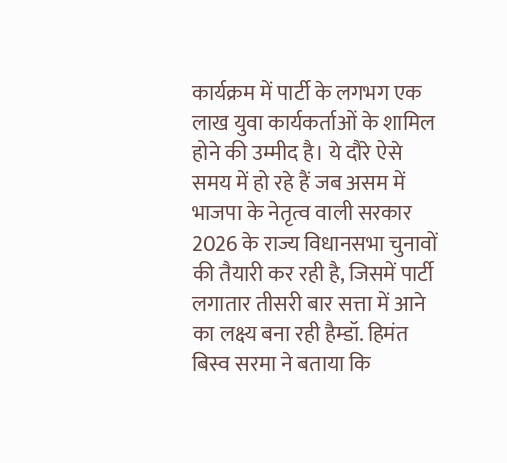कार्यक्रम में पार्टी के लगभग एक लाख युवा कार्यकर्ताओं के शामिल होने की उम्मीद है। ये दौरे ऐसे समय में हो रहे हैं जब असम में भाजपा के नेतृत्व वाली सरकार 2026 के राज्य विधानसभा चुनावों की तैयारी कर रही है, जिसमें पार्टी लगातार तीसरी बार सत्ता में आने का लक्ष्य बना रही हैम्डॉ. हिमंत बिस्व सरमा ने बताया कि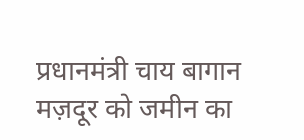प्रधानमंत्री चाय बागान मज़दूर को जमीन का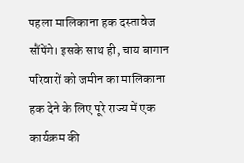पहला मालिकाना हक दस्तावेज सौंपेंगे। इसके साथ ही, चाय बागान परिवारों को जमीन का मालिकाना हक देने के लिए पूरे राज्य में एक कार्यक्रम की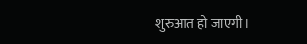शुरुआत हो जाएगी।